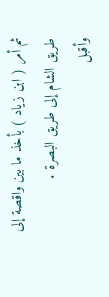ثم أمر ( ابن زياد ) بأخذ ما بين واقصة إلى طريق الشام إلى طريق البصرة .
وأقبل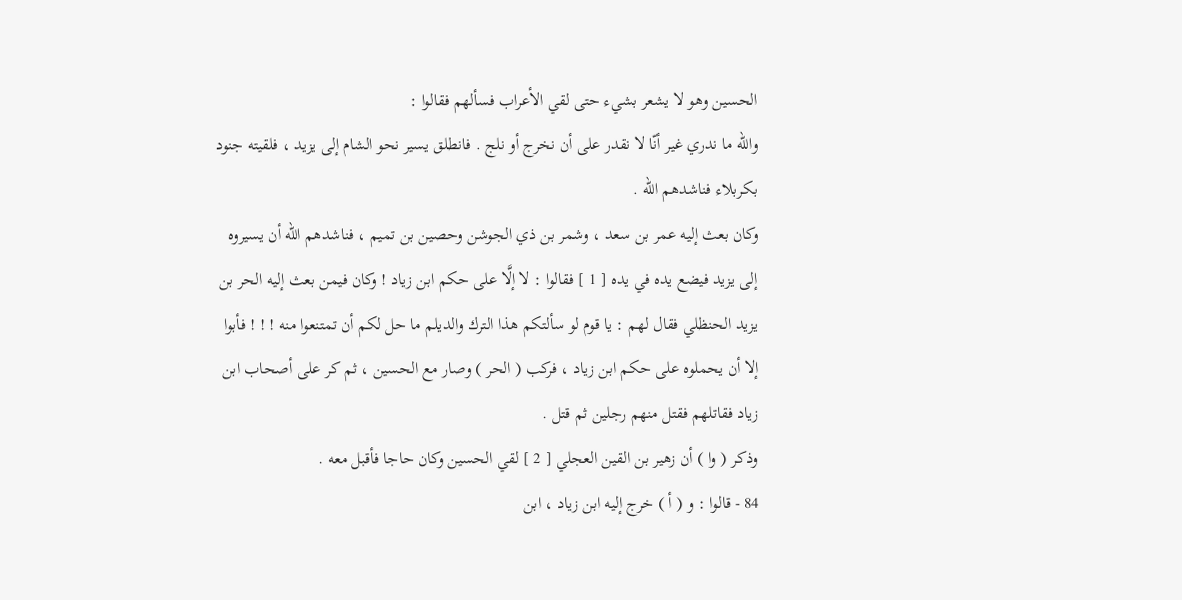الحسين وهو لا يشعر بشيء حتى لقي الأعراب فسألهم فقالوا :
والله ما ندري غير أنّا لا نقدر على أن نخرج أو نلج . فانطلق يسير نحو الشام إلى يزيد ، فلقيته جنود بكربلاء فناشدهم الله .
وكان بعث إليه عمر بن سعد ، وشمر بن ذي الجوشن وحصين بن تميم ، فناشدهم الله أن يسيروه إلى يزيد فيضع يده في يده [ 1 ] فقالوا : لا إلَّا على حكم ابن زياد ! وكان فيمن بعث إليه الحر بن يزيد الحنظلي فقال لهم : يا قوم لو سألتكم هذا الترك والديلم ما حل لكم أن تمتنعوا منه ! ! ! فأبوا إلا أن يحملوه على حكم ابن زياد ، فركب ( الحر ) وصار مع الحسين ، ثم كر على أصحاب ابن زياد فقاتلهم فقتل منهم رجلين ثم قتل .
وذكر ( وا ) أن زهير بن القين العجلي [ 2 ] لقي الحسين وكان حاجا فأقبل معه .
84 - قالوا : و ( أ ) خرج إليه ابن زياد ، ابن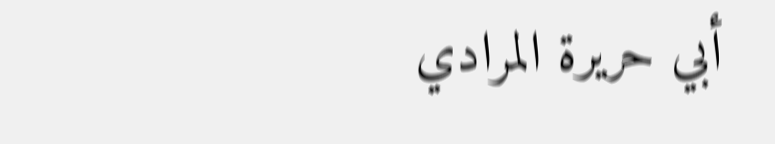أبي حريرة المرادي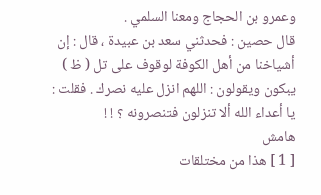وعمرو بن الحجاج ومعنا السلمي .
قال حصين : فحدثني سعد بن عبيدة ، قال : إن أشياخنا من أهل الكوفة لوقوف على تل ( ظ ) يبكون ويقولون : اللهم انزل عليه نصرك . فقلت :
يا أعداء الله ألا تنزلون فتنصرونه ؟ ! !
هامش
[ 1 ] هذا من مختلقات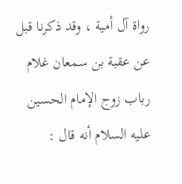رواة آل أمية ، وقد ذكرنا قبل عن عقبة بن سمعان غلام رباب زوج الإمام الحسين عليه السلام أنه قال :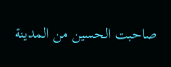صاحبت الحسين من المدينة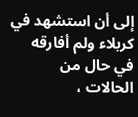إلى أن استشهد في كربلاء ولم أفارقه في حال من الحالات ،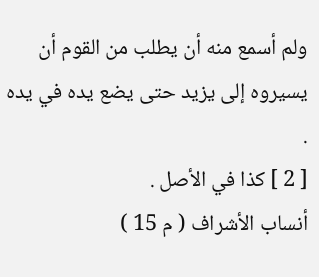ولم أسمع منه أن يطلب من القوم أن يسيروه إلى يزيد حتى يضع يده في يده .
[ 2 ] كذا في الأصل .
أنساب الأشراف ( م 15 )